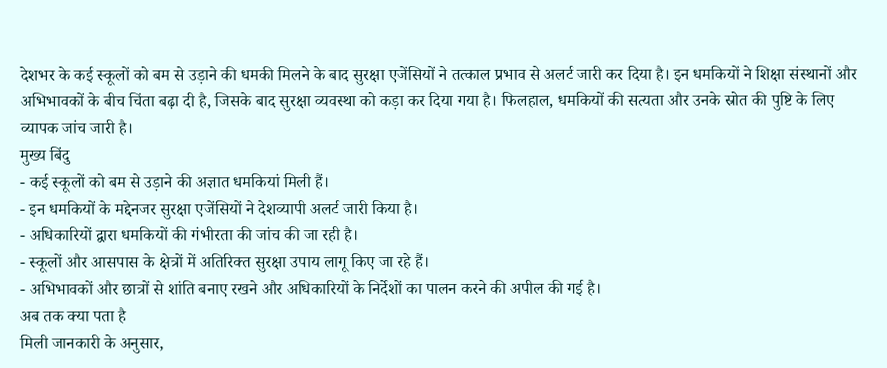देशभर के कई स्कूलों को बम से उड़ाने की धमकी मिलने के बाद सुरक्षा एजेंसियों ने तत्काल प्रभाव से अलर्ट जारी कर दिया है। इन धमकियों ने शिक्षा संस्थानों और अभिभावकों के बीच चिंता बढ़ा दी है, जिसके बाद सुरक्षा व्यवस्था को कड़ा कर दिया गया है। फिलहाल, धमकियों की सत्यता और उनके स्रोत की पुष्टि के लिए व्यापक जांच जारी है।
मुख्य बिंदु
- कई स्कूलों को बम से उड़ाने की अज्ञात धमकियां मिली हैं।
- इन धमकियों के मद्देनजर सुरक्षा एजेंसियों ने देशव्यापी अलर्ट जारी किया है।
- अधिकारियों द्वारा धमकियों की गंभीरता की जांच की जा रही है।
- स्कूलों और आसपास के क्षेत्रों में अतिरिक्त सुरक्षा उपाय लागू किए जा रहे हैं।
- अभिभावकों और छात्रों से शांति बनाए रखने और अधिकारियों के निर्देशों का पालन करने की अपील की गई है।
अब तक क्या पता है
मिली जानकारी के अनुसार,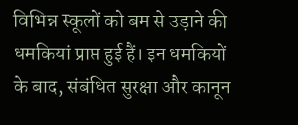विभिन्न स्कूलों को बम से उड़ाने की धमकियां प्राप्त हुई हैं। इन धमकियों के बाद, संबंधित सुरक्षा और कानून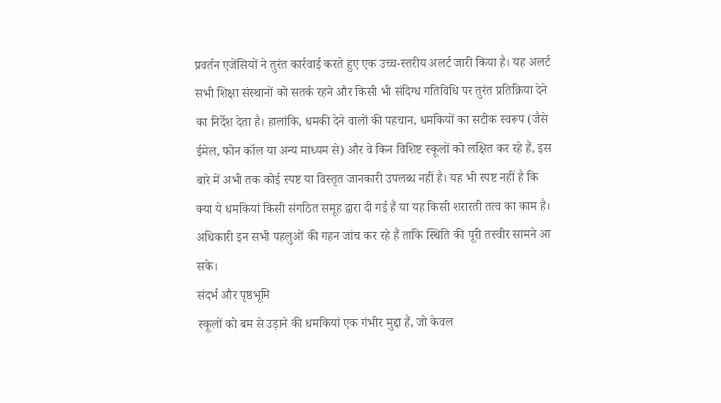प्रवर्तन एजेंसियों ने तुरंत कार्रवाई करते हुए एक उच्च-स्तरीय अलर्ट जारी किया है। यह अलर्ट सभी शिक्षा संस्थानों को सतर्क रहने और किसी भी संदिग्ध गतिविधि पर तुरंत प्रतिक्रिया देने का निर्देश देता है। हालांकि, धमकी देने वालों की पहचान, धमकियों का सटीक स्वरूप (जैसे ईमेल, फोन कॉल या अन्य माध्यम से) और वे किन विशिष्ट स्कूलों को लक्षित कर रहे हैं, इस बारे में अभी तक कोई स्पष्ट या विस्तृत जानकारी उपलब्ध नहीं है। यह भी स्पष्ट नहीं है कि क्या ये धमकियां किसी संगठित समूह द्वारा दी गई हैं या यह किसी शरारती तत्व का काम है। अधिकारी इन सभी पहलुओं की गहन जांच कर रहे हैं ताकि स्थिति की पूरी तस्वीर सामने आ सके।
संदर्भ और पृष्ठभूमि
स्कूलों को बम से उड़ाने की धमकियां एक गंभीर मुद्दा हैं, जो केवल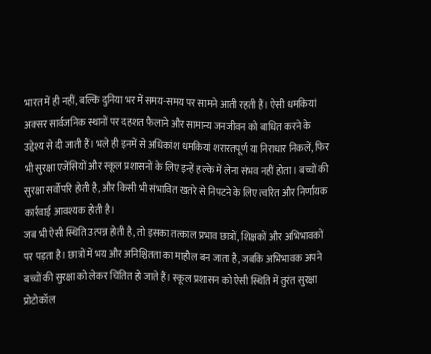भारत में ही नहीं, बल्कि दुनिया भर में समय-समय पर सामने आती रहती हैं। ऐसी धमकियां अक्सर सार्वजनिक स्थानों पर दहशत फैलाने और सामान्य जनजीवन को बाधित करने के उद्देश्य से दी जाती हैं। भले ही इनमें से अधिकांश धमकियां शरारतपूर्ण या निराधार निकलें, फिर भी सुरक्षा एजेंसियों और स्कूल प्रशासनों के लिए इन्हें हल्के में लेना संभव नहीं होता। बच्चों की सुरक्षा सर्वोपरि होती है, और किसी भी संभावित खतरे से निपटने के लिए त्वरित और निर्णायक कार्रवाई आवश्यक होती है।
जब भी ऐसी स्थिति उत्पन्न होती है, तो इसका तत्काल प्रभाव छात्रों, शिक्षकों और अभिभावकों पर पड़ता है। छात्रों में भय और अनिश्चितता का माहौल बन जाता है, जबकि अभिभावक अपने बच्चों की सुरक्षा को लेकर चिंतित हो जाते हैं। स्कूल प्रशासन को ऐसी स्थिति में तुरंत सुरक्षा प्रोटोकॉल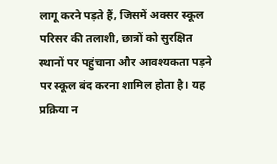लागू करने पड़ते हैं, जिसमें अक्सर स्कूल परिसर की तलाशी, छात्रों को सुरक्षित स्थानों पर पहुंचाना और आवश्यकता पड़ने पर स्कूल बंद करना शामिल होता है। यह प्रक्रिया न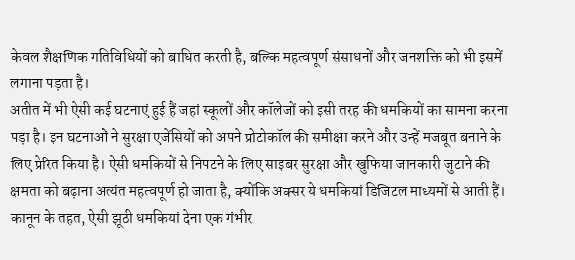केवल शैक्षणिक गतिविधियों को बाधित करती है, बल्कि महत्वपूर्ण संसाधनों और जनशक्ति को भी इसमें लगाना पड़ता है।
अतीत में भी ऐसी कई घटनाएं हुई हैं जहां स्कूलों और कॉलेजों को इसी तरह की धमकियों का सामना करना पड़ा है। इन घटनाओं ने सुरक्षा एजेंसियों को अपने प्रोटोकॉल की समीक्षा करने और उन्हें मजबूत बनाने के लिए प्रेरित किया है। ऐसी धमकियों से निपटने के लिए साइबर सुरक्षा और खुफिया जानकारी जुटाने की क्षमता को बढ़ाना अत्यंत महत्वपूर्ण हो जाता है, क्योंकि अक्सर ये धमकियां डिजिटल माध्यमों से आती हैं। कानून के तहत, ऐसी झूठी धमकियां देना एक गंभीर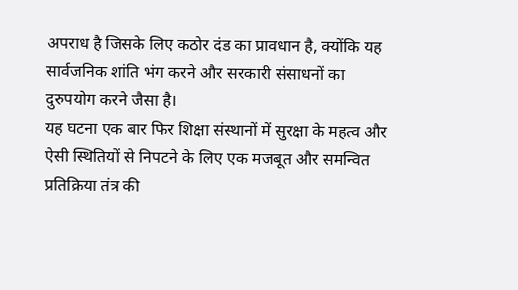अपराध है जिसके लिए कठोर दंड का प्रावधान है, क्योंकि यह सार्वजनिक शांति भंग करने और सरकारी संसाधनों का दुरुपयोग करने जैसा है।
यह घटना एक बार फिर शिक्षा संस्थानों में सुरक्षा के महत्व और ऐसी स्थितियों से निपटने के लिए एक मजबूत और समन्वित प्रतिक्रिया तंत्र की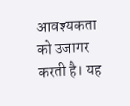आवश्यकता को उजागर करती है। यह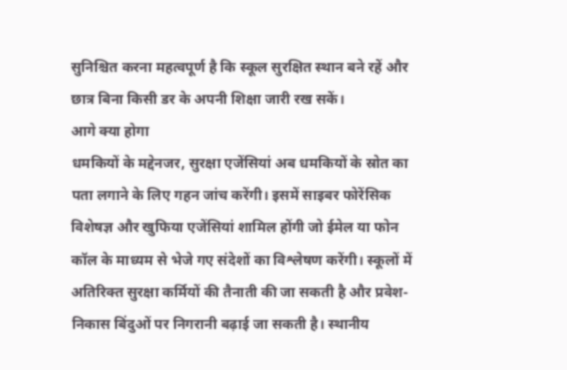सुनिश्चित करना महत्वपूर्ण है कि स्कूल सुरक्षित स्थान बने रहें और छात्र बिना किसी डर के अपनी शिक्षा जारी रख सकें।
आगे क्या होगा
धमकियों के मद्देनजर, सुरक्षा एजेंसियां अब धमकियों के स्रोत का पता लगाने के लिए गहन जांच करेंगी। इसमें साइबर फोरेंसिक विशेषज्ञ और खुफिया एजेंसियां शामिल होंगी जो ईमेल या फोन कॉल के माध्यम से भेजे गए संदेशों का विश्लेषण करेंगी। स्कूलों में अतिरिक्त सुरक्षा कर्मियों की तैनाती की जा सकती है और प्रवेश-निकास बिंदुओं पर निगरानी बढ़ाई जा सकती है। स्थानीय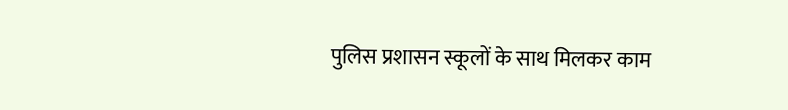पुलिस प्रशासन स्कूलों के साथ मिलकर काम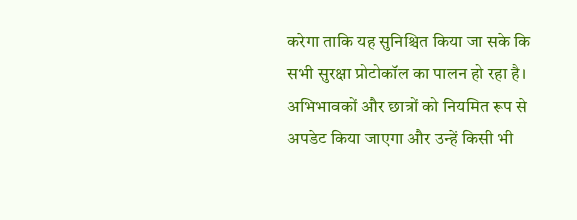करेगा ताकि यह सुनिश्चित किया जा सके कि सभी सुरक्षा प्रोटोकॉल का पालन हो रहा है। अभिभावकों और छात्रों को नियमित रूप से अपडेट किया जाएगा और उन्हें किसी भी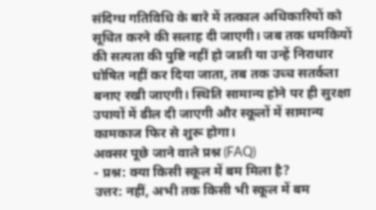संदिग्ध गतिविधि के बारे में तत्काल अधिकारियों को सूचित करने की सलाह दी जाएगी। जब तक धमकियों की सत्यता की पुष्टि नहीं हो जाती या उन्हें निराधार घोषित नहीं कर दिया जाता, तब तक उच्च सतर्कता बनाए रखी जाएगी। स्थिति सामान्य होने पर ही सुरक्षा उपायों में ढील दी जाएगी और स्कूलों में सामान्य कामकाज फिर से शुरू होगा।
अक्सर पूछे जाने वाले प्रश्न (FAQ)
- प्रश्न: क्या किसी स्कूल में बम मिला है?
उत्तर: नहीं, अभी तक किसी भी स्कूल में बम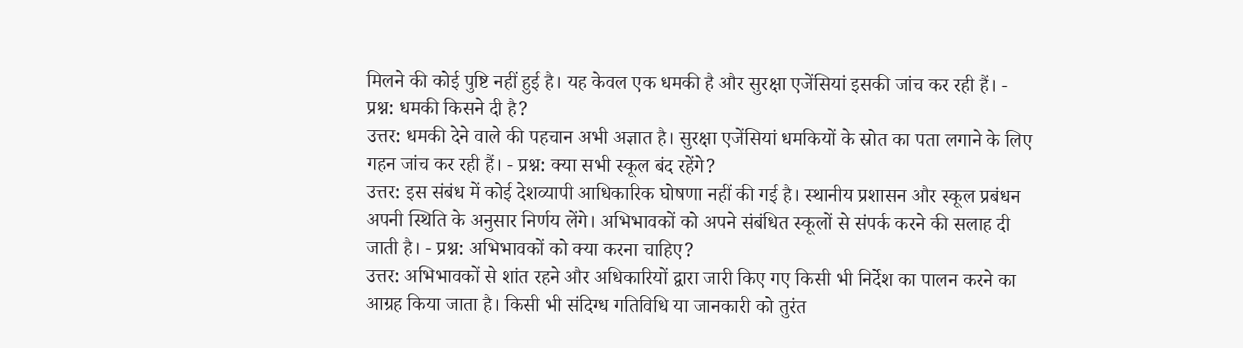मिलने की कोई पुष्टि नहीं हुई है। यह केवल एक धमकी है और सुरक्षा एजेंसियां इसकी जांच कर रही हैं। - प्रश्न: धमकी किसने दी है?
उत्तर: धमकी देने वाले की पहचान अभी अज्ञात है। सुरक्षा एजेंसियां धमकियों के स्रोत का पता लगाने के लिए गहन जांच कर रही हैं। - प्रश्न: क्या सभी स्कूल बंद रहेंगे?
उत्तर: इस संबंध में कोई देशव्यापी आधिकारिक घोषणा नहीं की गई है। स्थानीय प्रशासन और स्कूल प्रबंधन अपनी स्थिति के अनुसार निर्णय लेंगे। अभिभावकों को अपने संबंधित स्कूलों से संपर्क करने की सलाह दी जाती है। - प्रश्न: अभिभावकों को क्या करना चाहिए?
उत्तर: अभिभावकों से शांत रहने और अधिकारियों द्वारा जारी किए गए किसी भी निर्देश का पालन करने का आग्रह किया जाता है। किसी भी संदिग्ध गतिविधि या जानकारी को तुरंत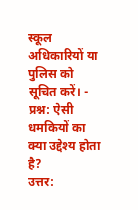स्कूल अधिकारियों या पुलिस को सूचित करें। - प्रश्न: ऐसी धमकियों का क्या उद्देश्य होता है?
उत्तर: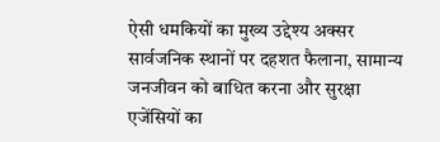ऐसी धमकियों का मुख्य उद्देश्य अक्सर सार्वजनिक स्थानों पर दहशत फैलाना, सामान्य जनजीवन को बाधित करना और सुरक्षा एजेंसियों का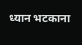ध्यान भटकाना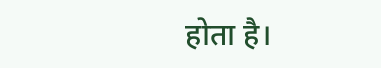होता है।